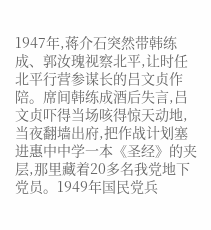1947年,蒋介石突然带韩练成、郭汝瑰视察北平,让时任北平行营参谋长的吕文贞作陪。席间韩练成酒后失言,吕文贞吓得当场咳得惊天动地,当夜翻墙出府,把作战计划塞进惠中中学一本《圣经》的夹层,那里藏着20多名我党地下党员。1949年国民党兵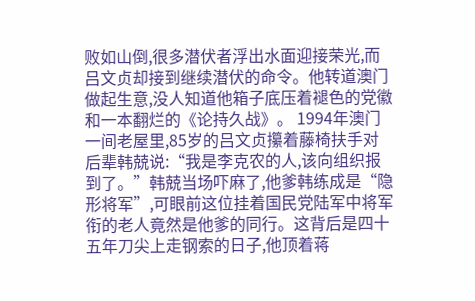败如山倒,很多潜伏者浮出水面迎接荣光,而吕文贞却接到继续潜伏的命令。他转道澳门做起生意,没人知道他箱子底压着褪色的党徽和一本翻烂的《论持久战》。 1994年澳门一间老屋里,85岁的吕文贞攥着藤椅扶手对后辈韩兢说:“我是李克农的人,该向组织报到了。”韩兢当场吓麻了,他爹韩练成是“隐形将军”,可眼前这位挂着国民党陆军中将军衔的老人竟然是他爹的同行。这背后是四十五年刀尖上走钢索的日子,他顶着蒋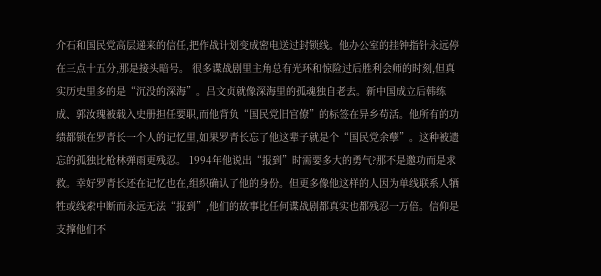介石和国民党高层递来的信任,把作战计划变成密电送过封锁线。他办公室的挂钟指针永远停在三点十五分,那是接头暗号。 很多谍战剧里主角总有光环和惊险过后胜利会师的时刻,但真实历史里多的是“沉没的深海”。吕文贞就像深海里的孤魂独自老去。新中国成立后韩练成、郭汝瑰被载入史册担任要职,而他背负“国民党旧官僚”的标签在异乡苟活。他所有的功绩都锁在罗青长一个人的记忆里,如果罗青长忘了他这辈子就是个“国民党余孽”。这种被遗忘的孤独比枪林弹雨更残忍。 1994年他说出“报到”时需要多大的勇气?那不是邀功而是求救。幸好罗青长还在记忆也在,组织确认了他的身份。但更多像他这样的人因为单线联系人牺牲或线索中断而永远无法“报到”,他们的故事比任何谍战剧都真实也都残忍一万倍。信仰是支撑他们不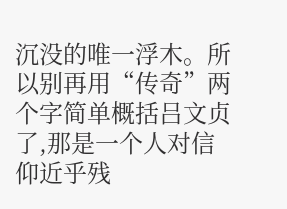沉没的唯一浮木。所以别再用“传奇”两个字简单概括吕文贞了,那是一个人对信仰近乎残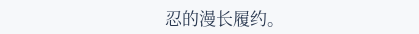忍的漫长履约。